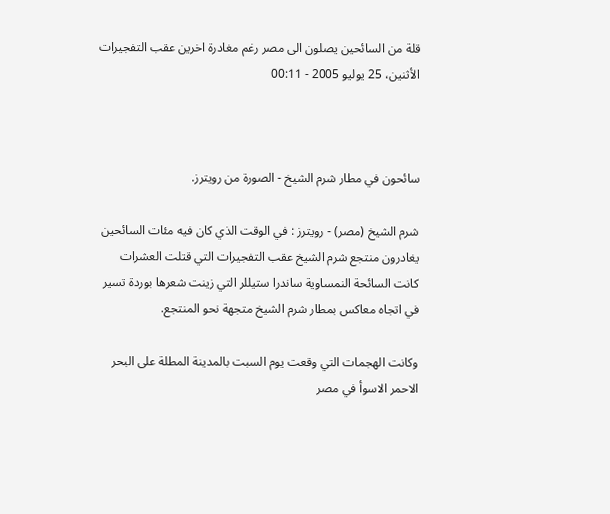قلة من السائحين يصلون الى مصر رغم مغادرة اخرين عقب التفجيرات
الأثنين، 25 يوليو 2005 - 00:11



سائحون في مطار شرم الشيخ - الصورة من رويترز.

شرم الشيخ (مصر) - رويترز : في الوقت الذي كان فيه مئات السائحين يغادرون منتجع شرم الشيخ عقب التفجيرات التي قتلت العشرات كانت السائحة النمساوية ساندرا ستيللر التي زينت شعرها بوردة تسير في اتجاه معاكس بمطار شرم الشيخ متجهة نحو المنتجع.

وكانت الهجمات التي وقعت يوم السبت بالمدينة المطلة على البحر الاحمر الاسوأ في مصر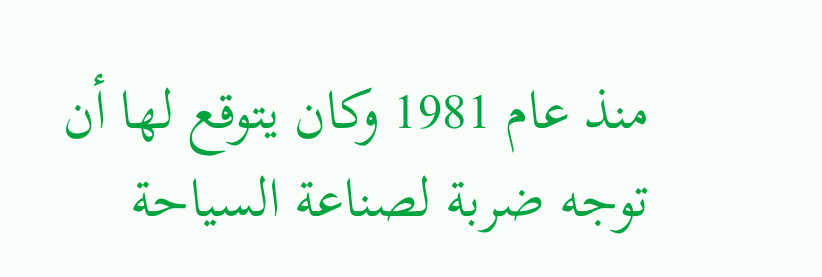منذ عام 1981 وكان يتوقع لها أن توجه ضربة لصناعة السياحة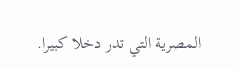المصرية التي تدر دخلا كبيرا.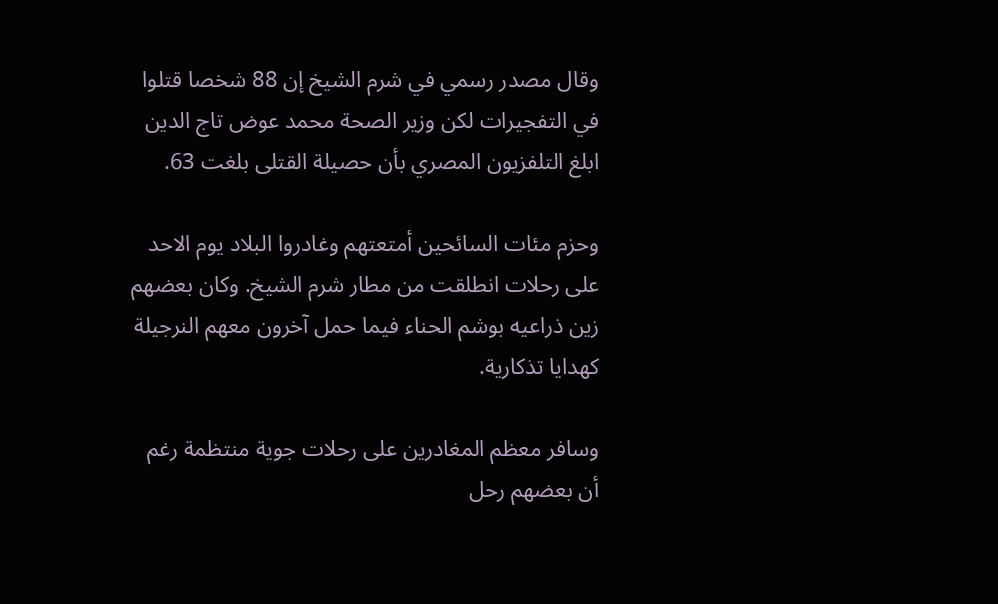وقال مصدر رسمي في شرم الشيخ إن 88 شخصا قتلوا في التفجيرات لكن وزير الصحة محمد عوض تاج الدين ابلغ التلفزيون المصري بأن حصيلة القتلى بلغت 63.

وحزم مئات السائحين أمتعتهم وغادروا البلاد يوم الاحد على رحلات انطلقت من مطار شرم الشيخ. وكان بعضهم زين ذراعيه بوشم الحناء فيما حمل آخرون معهم النرجيلة كهدايا تذكارية.

وسافر معظم المغادرين على رحلات جوية منتظمة رغم أن بعضهم رحل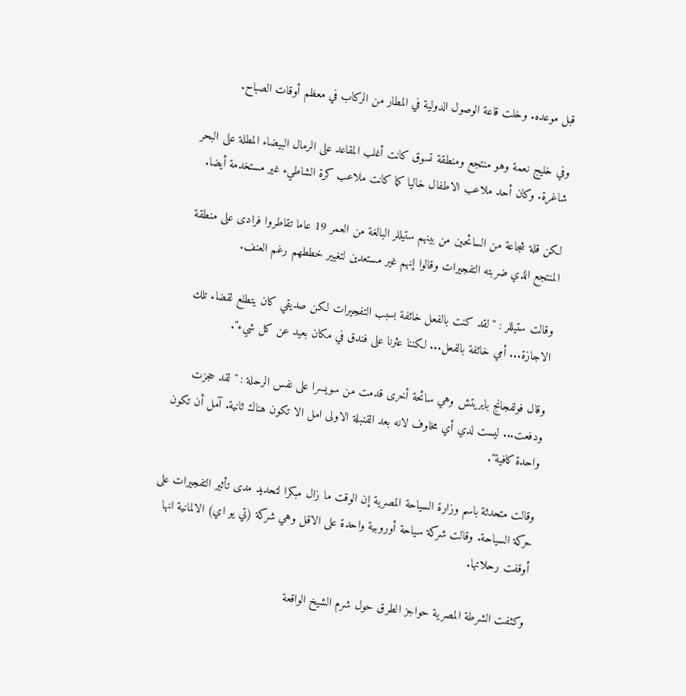قبل موعده. وخلت قاعة الوصول الدولية في المطار من الركاب في معظم أوقات الصباح.

وفي خليج نعمة وهو منتجع ومنطقة تسوق كانت أغلب المقاعد على الرمال البيضاء المطلة على البحر شاغرة. وكان أحد ملاعب الاطفال خاليا كما كانت ملاعب كرة الشاطيء غير مستخدمة أيضا.

لكن قلة شجاعة من السائحين من بينهم ستيللر البالغة من العمر 19 عاما تقاطروا فرادى على منطقة المنتجع الذي ضربته التفجيرات وقالوا إنهم غير مستعدين لتغيير خططهم رغم العنف.

وقالت ستيللر : "لقد كنت بالفعل خائفة بسبب التفجيرات لكن صديقي كان يتطلع لقضاء تلك الاجازة... أمي خائفة بالفعل... لكننا عثرنا على فندق في مكان بعيد عن كل شيء".

وقال فولفجانج بايريتش وهي سائحة أخرى قدمت من سويسرا على نفس الرحلة : "لقد حجزت ودفعت... ليست لدي أي مخاوف لانه بعد القنبلة الاولى امل الا تكون هناك ثانية. آمل أن تكون واحدة كافية".

وقالت متحدثة باسم وزارة السياحة المصرية إن الوقت ما زال مبكرا لتحديد مدى تأثير التفجيرات على حركة السياحة. وقالت شركة سياحة أوروبية واحدة على الاقل وهي شركة (تي يو اي) الالمانية انها أوقفت رحلاتها.

وكثفت الشرطة المصرية حواجز الطرق حول شرم الشيخ الواقعة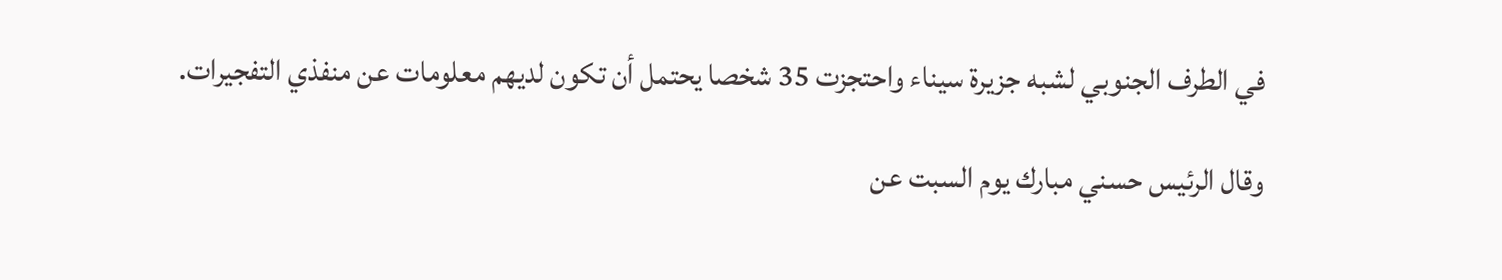في الطرف الجنوبي لشبه جزيرة سيناء واحتجزت 35 شخصا يحتمل أن تكون لديهم معلومات عن منفذي التفجيرات.

وقال الرئيس حسني مبارك يوم السبت عن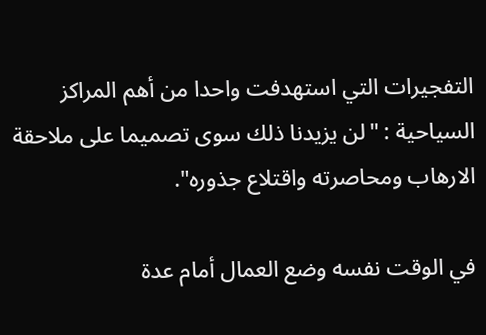التفجيرات التي استهدفت واحدا من أهم المراكز السياحية : "لن يزيدنا ذلك سوى تصميما على ملاحقة الارهاب ومحاصرته واقتلاع جذوره".

في الوقت نفسه وضع العمال أمام عدة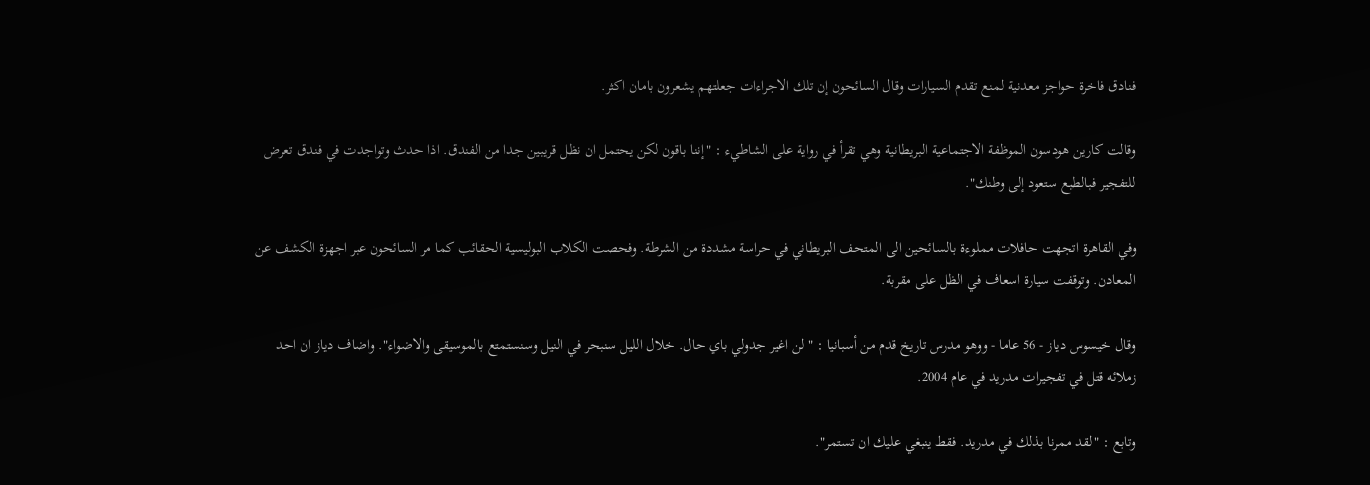فنادق فاخرة حواجز معدنية لمنع تقدم السيارات وقال السائحون إن تلك الاجراءات جعلتهم يشعرون بامان اكثر.

وقالت كارين هودسون الموظفة الاجتماعية البريطانية وهي تقرأ في رواية على الشاطيء : "إننا باقون لكن يحتمل ان نظل قريبين جدا من الفندق. اذا حدث وتواجدت في فندق تعرض للتفجير فبالطبع ستعود إلى وطنك".

وفي القاهرة اتجهت حافلات مملوءة بالسائحين الى المتحف البريطاني في حراسة مشددة من الشرطة. وفحصت الكلاب البوليسية الحقائب كما مر السائحون عبر اجهزة الكشف عن المعادن. وتوقفت سيارة اسعاف في الظل على مقربة.

وقال خيسوس دياز - 56 عاما - ووهو مدرس تاريخ قدم من أسبانيا : "لن اغير جدولي باي حال. خلال الليل سنبحر في النيل وسنستمتع بالموسيقى والاضواء". واضاف دياز ان احد زملائه قتل في تفجيرات مدريد في عام 2004.

وتابع : "لقد ممرنا بذلك في مدريد. فقط ينبغي عليك ان تستمر".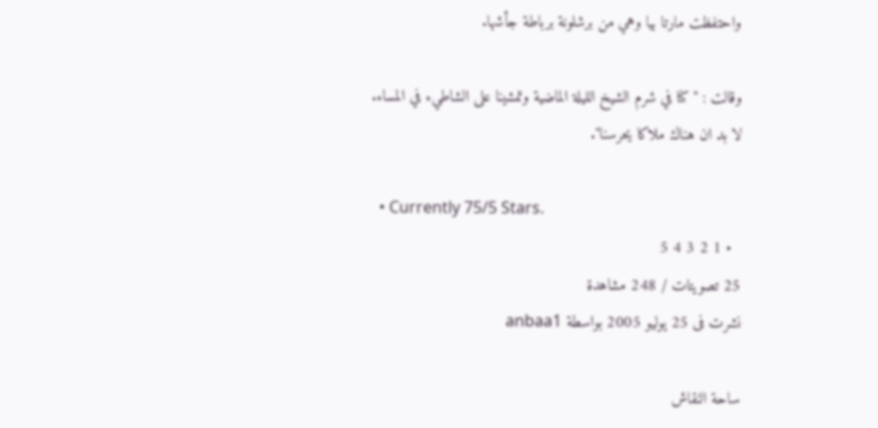واحتفظت مارتا بيا وهي من برشلونة برباطة جأشها.

وقالت : "كنا في شرم الشيخ الليلة الماضية وتمشينا على الشاطيء في المساء. لا بد ان هناك ملاكا يحرسنا".

  • Currently 75/5 Stars.
  • 1 2 3 4 5
25 تصويتات / 248 مشاهدة
نشرت فى 25 يوليو 2005 بواسطة anbaa1

ساحة النقاش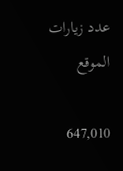عدد زيارات الموقع

647,010